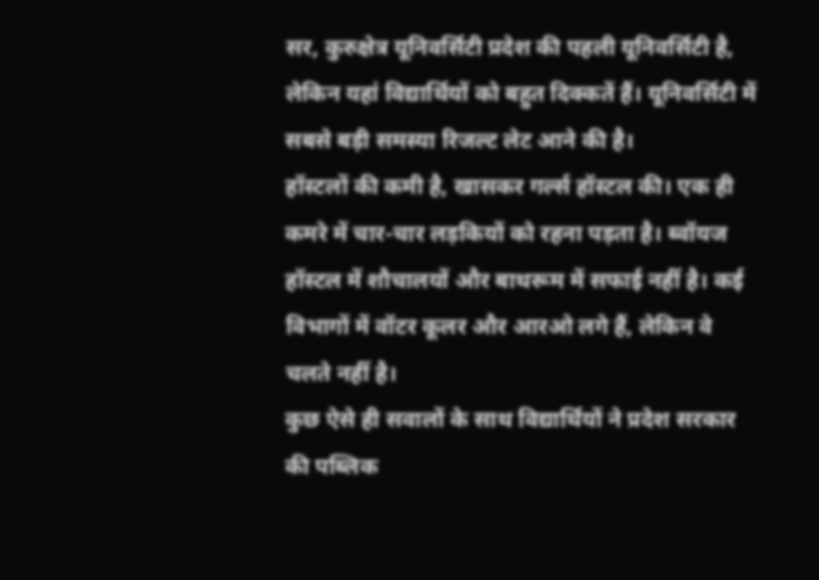सर, कुरुक्षेत्र यूनिवर्सिटी प्रदेश की पहली यूनिवर्सिटी है, लेकिन यहां विद्यार्थियों को बहुत दिक्कतें हैं। यूनिवर्सिटी में सबसे बड़ी समस्या रिजल्ट लेट आने की है।
हॉस्टलों की कमी है, खासकर गर्ल्स हॉस्टल की। एक ही कमरे में चार-चार लड़कियों को रहना पड़ता है। ब्वॉयज हॉस्टल में शौचालयों और बाथरूम में सफाई नहीं है। कई विभागों में वॉटर कूलर और आरओ लगे हैं, लेकिन वे चलते नहीं है।
कुछ ऐसे ही सवालों के साथ विद्यार्थियों ने प्रदेश सरकार की पब्लिक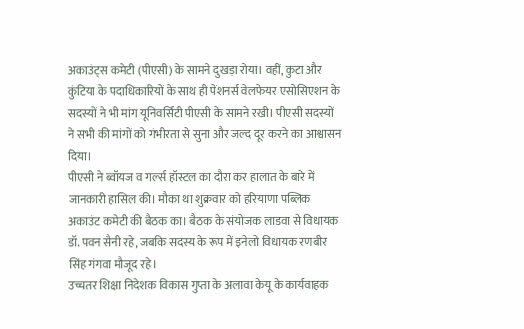अकाउंट्स कमेटी (पीएसी) के सामने दुखड़ा रोया। वहीं, कुटा और कुंटिया के पदाधिकारियों के साथ ही पेंशनर्स वेलफेयर एसोसिएशन के सदस्यों ने भी मांग यूनिवर्सिटी पीएसी के सामने रखी। पीएसी सदस्यों ने सभी की मांगों को गंभीरता से सुना और जल्द दूर करने का आश्वासन दिया।
पीएसी ने ब्वॉयज व गर्ल्स हॉस्टल का दौरा कर हालात के बारे में जानकारी हासिल की। मौका था शुक्रवार को हरियाणा पब्लिक अकाउंट कमेटी की बैठक का। बैठक के संयोजक लाडवा से विधायक डॉ. पवन सैनी रहे, जबकि सदस्य के रूप में इनेलो विधायक रणबीर सिंह गंगवा मौजूद रहे।
उच्चतर शिक्षा निदेशक विकास गुप्ता के अलावा केयू के कार्यवाहक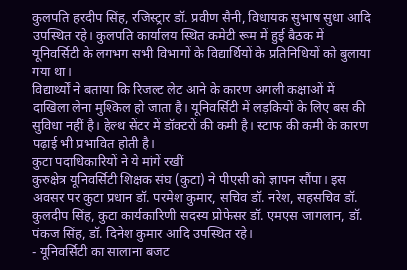कुलपति हरदीप सिंह, रजिस्ट्रार डॉ. प्रवीण सैनी, विधायक सुभाष सुधा आदि उपस्थित रहे। कुलपति कार्यालय स्थित कमेटी रूम में हुई बैठक में यूनिवर्सिटी के लगभग सभी विभागों के विद्यार्थियों के प्रतिनिधियों को बुलाया गया था।
विद्यार्थ्यों ने बताया कि रिजल्ट लेट आने के कारण अगली कक्षाओं में दाखिला लेना मुश्किल हो जाता है। यूनिवर्सिटी में लड़कियों के लिए बस की सुविधा नहीं है। हेल्थ सेंटर में डॉक्टरों की कमी है। स्टाफ की कमी के कारण पढ़ाई भी प्रभावित होती है।
कुटा पदाधिकारियों ने ये मांगें रखीं
कुरुक्षेत्र यूनिवर्सिटी शिक्षक संघ (कुटा) ने पीएसी को ज्ञापन सौंपा। इस अवसर पर कुटा प्रधान डॉ. परमेश कुमार, सचिव डॉ. नरेश, सहसचिव डॉ. कुलदीप सिंह, कुटा कार्यकारिणी सदस्य प्रोफेसर डॉ. एमएस जागलान, डॉ. पंकज सिंह, डॉ. दिनेश कुमार आदि उपस्थित रहे।
- यूनिवर्सिटी का सालाना बजट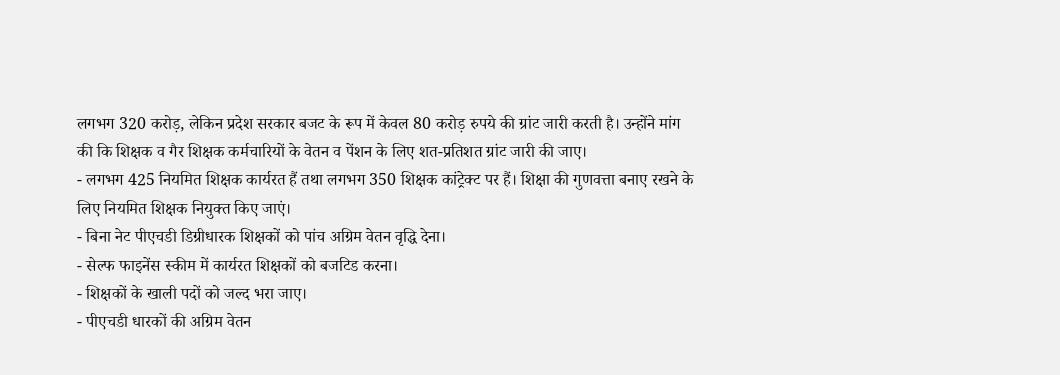लगभग 320 करोड़, लेकिन प्रदेश सरकार बजट के रूप में केवल 80 करोड़ रुपये की ग्रांट जारी करती है। उन्होंने मांग की कि शिक्षक व गैर शिक्षक कर्मचारियों के वेतन व पेंशन के लिए शत-प्रतिशत ग्रांट जारी की जाए।
- लगभग 425 नियमित शिक्षक कार्यरत हैं तथा लगभग 350 शिक्षक कांट्रेक्ट पर हैं। शिक्षा की गुणवत्ता बनाए रखने के लिए नियमित शिक्षक नियुक्त किए जाएं।
- बिना नेट पीएचडी डिग्रीधारक शिक्षकों को पांच अग्रिम वेतन वृद्धि देना।
- सेल्फ फाइनेंस स्कीम में कार्यरत शिक्षकों को बजटिड करना।
- शिक्षकों के खाली पदों को जल्द भरा जाए।
- पीएचडी धारकों की अग्रिम वेतन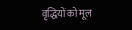वृद्धियों को मूल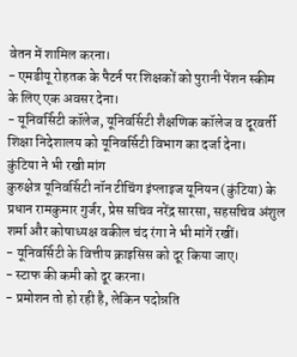वेतन में शामिल करना।
- एमडीयू रोहतक के पैटर्न पर शिक्षकों को पुरानी पेंशन स्कीम के लिए एक अवसर देना।
- यूनिवर्सिटी कॉलेज, यूनिवर्सिटी शैक्षणिक कॉलेज व दूरवर्ती शिक्षा निदेशालय को यूनिवर्सिटी विभाग का दर्जा देना।
कुंटिया ने भी रखी मांग
कुरुक्षेत्र यूनिवर्सिटी नॉन टीचिंग इंप्लाइज यूनियन (कुंटिया) के प्रधान रामकुमार गुर्जर, प्रेस सचिव नरेंद्र सारसा, सहसचिव अंशुल शर्मा और कोषाध्यक्ष वकील चंद रंगा ने भी मांगें रखीं।
- यूनिवर्सिटी के वित्तीय क्राइसिस को दूर किया जाए।
- स्टाफ की कमी को दूर करना।
- प्रमोशन तो हो रही है, लेकिन पदोन्नति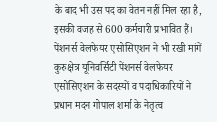के बाद भी उस पद का वेतन नहीं मिल रहा है, इसकी वजह से 600 कर्मचारी प्रभावित हैं।
पेंशनर्स वेलफेयर एसोसिएशन ने भी रखी मांगें
कुरुक्षेत्र यूनिवर्सिटी पेंशनर्स वेलफेयर एसोसिएशन के सदस्यों व पदाधिकारियों ने प्रधान मदन गोपाल शर्मा के नेतृत्व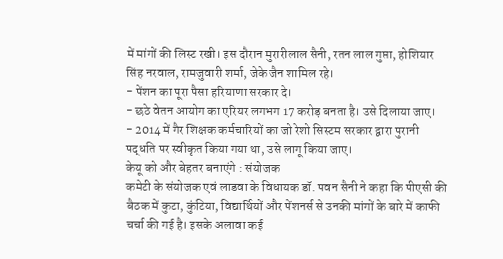में मांगों की लिस्ट रखी। इस दौरान मुरारीलाल सैनी, रतन लाल गुप्ता, होशियार सिंह नरवाल, रामजुवारी शर्मा, जेके जैन शामिल रहे।
- पेंशन का पूरा पैसा हरियाणा सरकार दे।
- छठे वेतन आयोग का एरियर लगभग 17 करोड़ बनता है। उसे दिलाया जाए।
- 2014 में गैर शिक्षक कर्मचारियों का जो रेशो सिस्टम सरकार द्वारा पुरानी पद्धति पर स्वीकृत किया गया था, उसे लागू किया जाए।
केयू को और बेहतर बनाएंगे : संयोजक
कमेटी के संयोजक एवं लाडवा के विधायक डॉ. पवन सैनी ने कहा कि पीएसी की बैठक में कुटा, कुंटिया, विद्यार्थियों और पेंशनर्स से उनकी मांगों के बारे में काफी चर्चा की गई है। इसके अलावा कई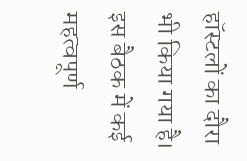हॉस्टलों का दौरा भी किया गया है। इस बैठक में कई महत्वपूर्ण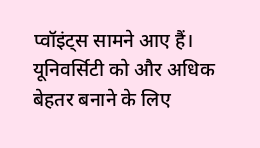प्वॉइंट्स सामने आए हैं। यूनिवर्सिटी को और अधिक बेहतर बनाने के लिए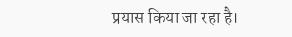प्रयास किया जा रहा है।